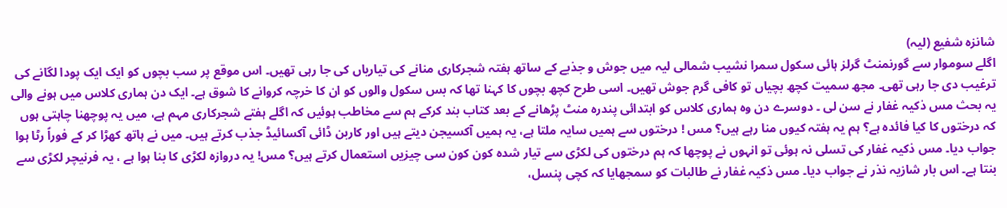شانزہ شفیع (لیہ)
اگلے سوموار سے گورنمنٹ گرلز ہائی سکول سمرا نشیب شمالی لیہ میں جوش و جذبے کے ساتھ ہفتہ شجرکاری منانے کی تیاریاں کی جا رہی تھیں۔ اس موقع پر سب بچوں کو ایک ایک پودا لگانے کی ترغیب دی جا رہی تھی۔ مجھ سمیت کچھ بچیاں تو کافی گرم جوش تھیں۔ اسی طرح کچھ بچوں کا کہنا تھا کہ بس سکول والوں کو ان کا خرچہ کروانے کا شوق ہے۔ ایک دن ہماری کلاس میں ہونے والی یہ بحث مس ذکیہ غفار نے سن لی ۔ دوسرے دن وہ ہماری کلاس کو ابتدائی پندرہ منٹ پڑھانے کے بعد کتاب بند کرکے ہم سے مخاطب ہوئیں کہ اگلے ہفتے شجرکاری مہم ہے، میں یہ پوچھنا چاہتی ہوں کہ درختوں کا کیا فائدہ ہے؟ ہم یہ ہفتہ کیوں منا رہے ہیں؟ مس ! درختوں سے ہمیں سایہ ملتا ہے، یہ ہمیں آکسیجن دیتے ہیں اور کاربن ڈائی آکسائیڈ جذب کرتے ہیں۔ میں نے ہاتھ کھڑا کر کے فوراً رٹا ہوا جواب دیا۔ مس ذکیہ غفار کی تسلی نہ ہوئی تو انہوں نے پوچھا کہ ہم درختوں کی لکڑی سے تیار شدہ کون کون سی چیزیں استعمال کرتے ہیں؟ مس! یہ دروازہ لکڑی کا بنا ہوا ہے ، یہ فرنیچر لکڑی سے بنتا ہے۔ اس بار شازیہ نذر نے جواب دیا۔ مس ذکیہ غفار نے طالبات کو سمجھایا کہ کچی پنسل،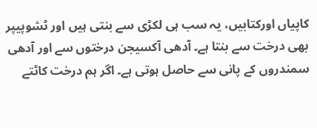کاپیاں اورکتابیں، یہ سب ہی لکڑی سے بنتی ہیں اور ٹشوپیپر بھی درخت سے بنتا ہے۔ آدھی آکسیجن درختوں سے اور آدھی سمندروں کے پانی سے حاصل ہوتی ہے۔ اگر ہم درخت کاٹتے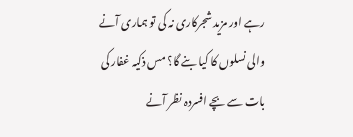رہے اور مزید شجرکاری نہ کی تو ہماری آنے والی نسلوں کا کیا بنے گا؟ مس ذکیہ غفار کی بات سے بچے افسردہ نظر آنے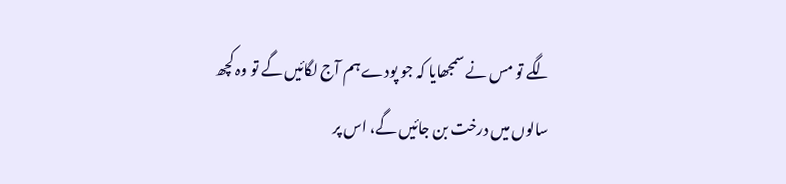لگے تو مس نے سمجھایا کہ جو پودے ہم آج لگائیں گے تو وہ کچھ سالوں میں درخت بن جائیں گے، اس پر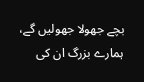بچے جھولا جھولیں گے، ہمارے بزرگ ان کی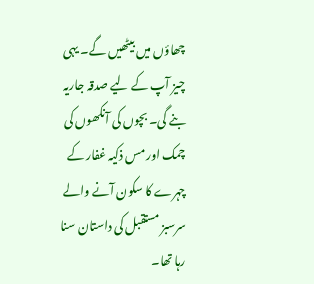چھاؤں میں بیٹھیں گے۔ یہی چیز آپ کے لیے صدقہ جاریہ بنے گی۔ بچوں کی آنکھوں کی چمک اور مس ذکیہ غفار کے چہرے کا سکون آنے والے سرسبز مستقبل کی داستان سنا رہا تھا۔